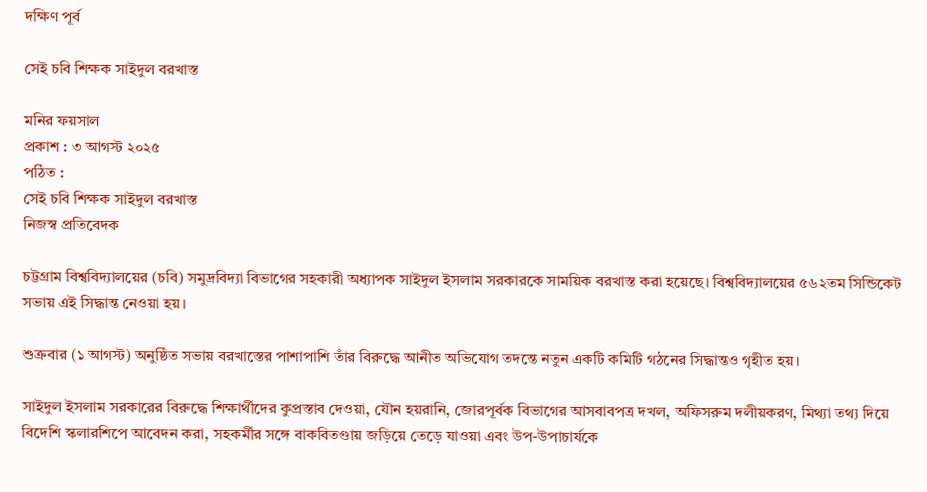দক্ষিণ পূর্ব

সেই চবি শিক্ষক সাইদুল বরখাস্ত

মনির ফয়সাল
প্রকাশ : ৩ আগস্ট ২০২৫
পঠিত :
সেই চবি শিক্ষক সাইদুল বরখাস্ত
নিজস্ব প্রতিবেদক

চট্টগ্রাম বিশ্ববিদ্যালয়ের (চবি) সমুদ্রবিদ্যা বিভাগের সহকারী অধ্যাপক সাইদুল ইসলাম সরকারকে সাময়িক বরখাস্ত করা হয়েছে। বিশ্ববিদ্যালয়ের ৫৬২তম সিন্ডিকেট সভায় এই সিদ্ধান্ত নেওয়া হয়।

শুক্রবার (১ আগস্ট) অনুষ্ঠিত সভায় বরখাস্তের পাশাপাশি তাঁর বিরুদ্ধে আনীত অভিযোগ তদন্তে নতুন একটি কমিটি গঠনের সিদ্ধান্তও গৃহীত হয়।

সাইদুল ইসলাম সরকারের বিরুদ্ধে শিক্ষার্থীদের কুপ্রস্তাব দেওয়া, যৌন হয়রানি, জোরপূর্বক বিভাগের আসবাবপত্র দখল, অফিসরুম দলীয়করণ, মিথ্যা তথ্য দিয়ে বিদেশি স্কলারশিপে আবেদন করা, সহকর্মীর সঙ্গে বাকবিতণ্ডায় জড়িয়ে তেড়ে যাওয়া এবং উপ-উপাচার্যকে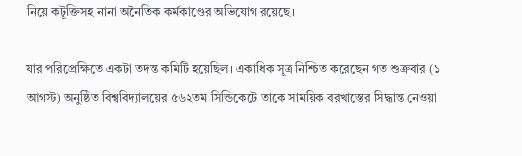নিয়ে কটূক্তিসহ নানা অনৈতিক কর্মকাণ্ডের অভিযোগ রয়েছে।

যার পরিপ্রেক্ষিতে একটা তদন্ত কমিটি হয়েছিল। একাধিক সূত্র নিশ্চিত করেছেন গত শুক্রবার (১ আগস্ট) অনুষ্ঠিত বিশ্ববিদ্যালয়ের ৫৬২তম সিন্ডিকেটে তাকে সাময়িক বরখাস্তের সিদ্ধান্ত নেওয়া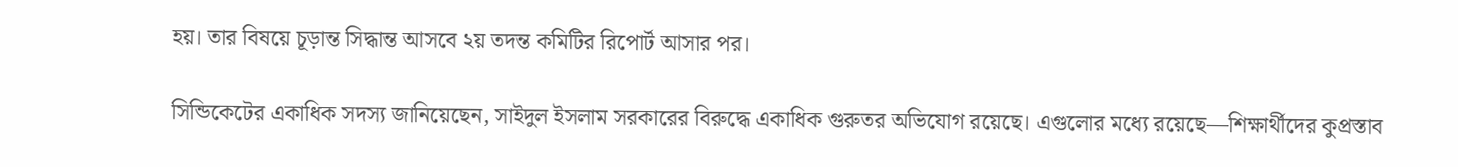হয়। তার বিষয়ে চূড়ান্ত সিদ্ধান্ত আসবে ২য় তদন্ত কমিটির রিপোর্ট আসার পর।

সিন্ডিকেটের একাধিক সদস্য জানিয়েছেন, সাইদুল ইসলাম সরকারের বিরুদ্ধে একাধিক গুরুতর অভিযোগ রয়েছে। এগুলোর মধ্যে রয়েছে—শিক্ষার্থীদের কুপ্রস্তাব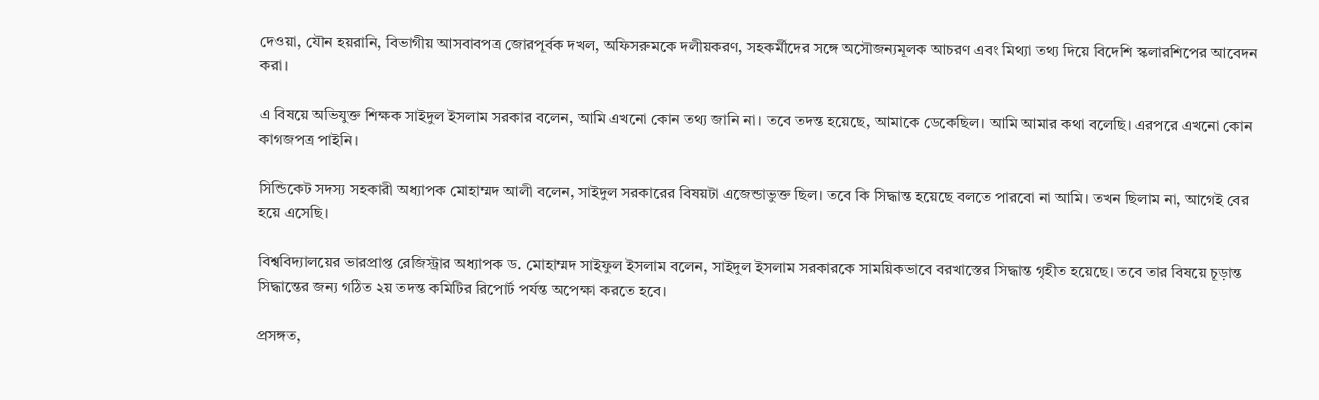দেওয়া, যৌন হয়রানি, বিভাগীয় আসবাবপত্র জোরপূর্বক দখল, অফিসরুমকে দলীয়করণ, সহকর্মীদের সঙ্গে অসৌজন্যমূলক আচরণ এবং মিথ্যা তথ্য দিয়ে বিদেশি স্কলারশিপের আবেদন করা।

এ বিষয়ে অভিযুক্ত শিক্ষক সাইদুল ইসলাম সরকার বলেন, আমি এখনো কোন তথ্য জানি না। তবে তদন্ত হয়েছে, আমাকে ডেকেছিল। আমি আমার কথা বলেছি। এরপরে এখনো কোন কাগজপত্র পাইনি।

সিন্ডিকেট সদস্য সহকারী অধ্যাপক মোহাম্মদ আলী বলেন, সাইদুল সরকারের বিষয়টা এজেন্ডাভুক্ত ছিল। তবে কি সিদ্ধান্ত হয়েছে বলতে পারবো না আমি। তখন ছিলাম না, আগেই বের হয়ে এসেছি।

বিশ্ববিদ্যালয়ের ভারপ্রাপ্ত রেজিস্ট্রার অধ্যাপক ড. মোহাম্মদ সাইফুল ইসলাম বলেন, সাইদুল ইসলাম সরকারকে সাময়িকভাবে বরখাস্তের সিদ্ধান্ত গৃহীত হয়েছে। তবে তার বিষয়ে চূড়ান্ত সিদ্ধান্তের জন্য গঠিত ২য় তদন্ত কমিটির রিপোর্ট পর্যন্ত অপেক্ষা করতে হবে।

প্রসঙ্গত,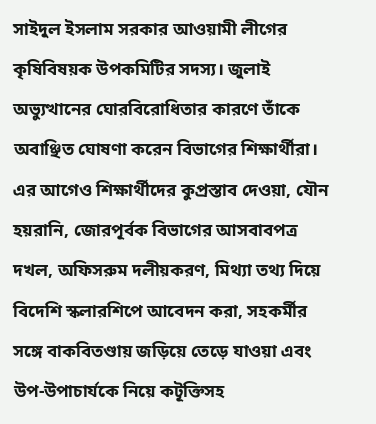সাইদুল ইসলাম সরকার আওয়ামী লীগের কৃষিবিষয়ক উপকমিটির সদস্য। জুলাই অভ্যুত্থানের ঘোরবিরোধিতার কারণে তাঁকে অবাঞ্ছিত ঘোষণা করেন বিভাগের শিক্ষার্থীরা। এর আগেও শিক্ষার্থীদের কুপ্রস্তাব দেওয়া, যৌন হয়রানি, জোরপূর্বক বিভাগের আসবাবপত্র দখল, অফিসরুম দলীয়করণ, মিথ্যা তথ্য দিয়ে বিদেশি স্কলারশিপে আবেদন করা, সহকর্মীর সঙ্গে বাকবিতণ্ডায় জড়িয়ে তেড়ে যাওয়া এবং উপ-উপাচার্যকে নিয়ে কটূক্তিসহ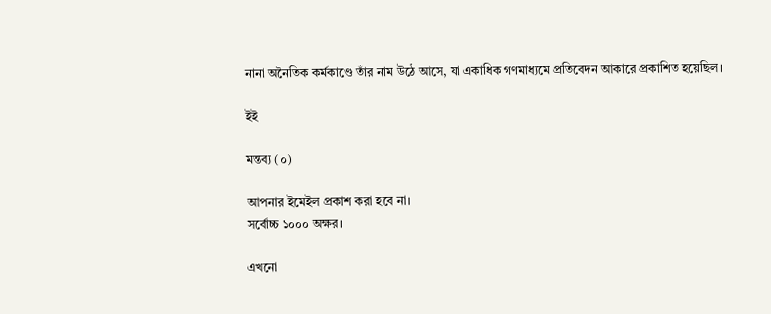নানা অনৈতিক কর্মকাণ্ডে তাঁর নাম উঠে আসে, যা একাধিক গণমাধ্যমে প্রতিবেদন আকারে প্রকাশিত হয়েছিল।

ইই

মন্তব্য (০)

আপনার ইমেইল প্রকাশ করা হবে না।
সর্বোচ্চ ১০০০ অক্ষর।

এখনো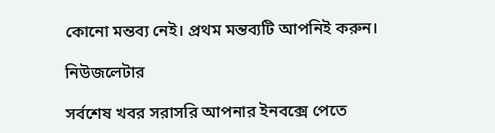কোনো মন্তব্য নেই। প্রথম মন্তব্যটি আপনিই করুন।

নিউজলেটার

সর্বশেষ খবর সরাসরি আপনার ইনবক্সে পেতে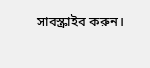সাবস্ক্রাইব করুন।